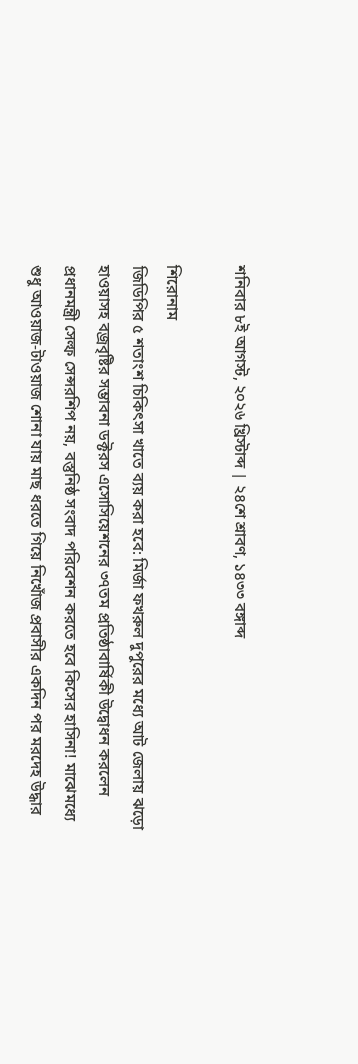শনিবার ৮ই আগস্ট, ২০২৬ খ্রিস্টাব্দ | ২৪শে শ্রাবণ, ১৪৩৩ বঙ্গাব্দ

শিরোনাম
জিডিপির ৫ শতাংশ চিকিৎসা খাতে ব্যয় করা হবে: মির্জা ফখরুল দুপুরের মধ্যে আট জেলায় ঝড়ো হাওয়াসহ বজ্রবৃষ্টির সম্ভাবনা ডক্টরস এসোসিয়েশনের ৩৭তম প্রতিষ্ঠাবার্ষিকী উদ্বোধন করলেন প্রধানমন্ত্রী সেল্ফ সেন্সরশিপ নয়, বস্তুনিষ্ঠ সংবাদ পরিবেশন করতে হবে কিসের হাসিনা! মাঝেমধ্যে শুধু আওয়াজ-টাওয়াজ শোনা যায় মাছ ধরতে গিয়ে নিখোঁজ প্রবাসীর একদিন পর মরদেহ উদ্ধার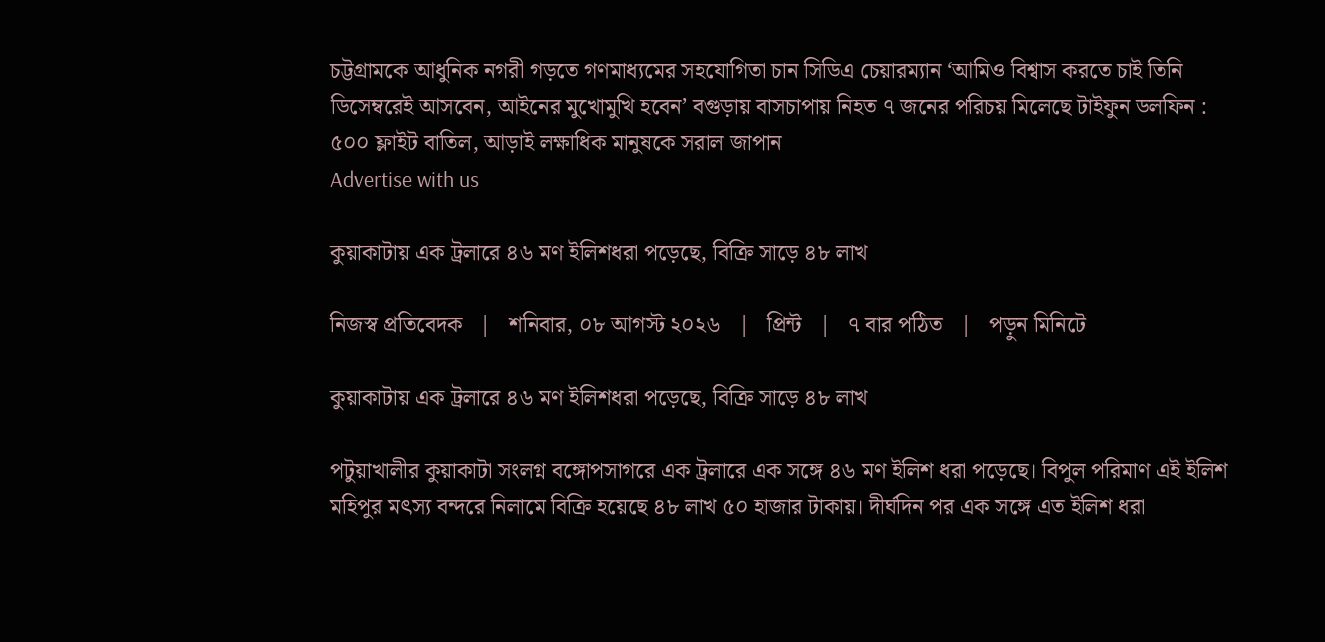চট্টগ্রামকে আধুনিক নগরী গড়তে গণমাধ্যমের সহযোগিতা চান সিডিএ চেয়ারম্যান ‘আমিও বিশ্বাস করতে চাই তিনি ডিসেম্বরেই আসবেন, আইনের মুখোমুখি হবেন’ বগুড়ায় বাসচাপায় নিহত ৭ জনের পরিচয় মিলেছে টাইফুন ডলফিন : ৫০০ ফ্লাইট বাতিল, আড়াই লক্ষাধিক মানুষকে সরাল জাপান
Advertise with us

কুয়াকাটায় এক ট্রলারে ৪৬ মণ ইলিশধরা পড়েছে, বিক্রি সাড়ে ৪৮ লাখ

নিজস্ব প্রতিবেদক   |   শনিবার, ০৮ আগস্ট ২০২৬   |   প্রিন্ট   |   ৭ বার পঠিত   |   পড়ুন মিনিটে

কুয়াকাটায় এক ট্রলারে ৪৬ মণ ইলিশধরা পড়েছে, বিক্রি সাড়ে ৪৮ লাখ

পটুয়াখালীর কুয়াকাটা সংলগ্ন বঙ্গোপসাগরে এক ট্রলারে এক সঙ্গে ৪৬ মণ ইলিশ ধরা পড়েছে। বিপুল পরিমাণ এই ইলিশ মহিপুর মৎস্য বন্দরে নিলামে বিক্রি হয়েছে ৪৮ লাখ ৫০ হাজার টাকায়। দীর্ঘদিন পর এক সঙ্গে এত ইলিশ ধরা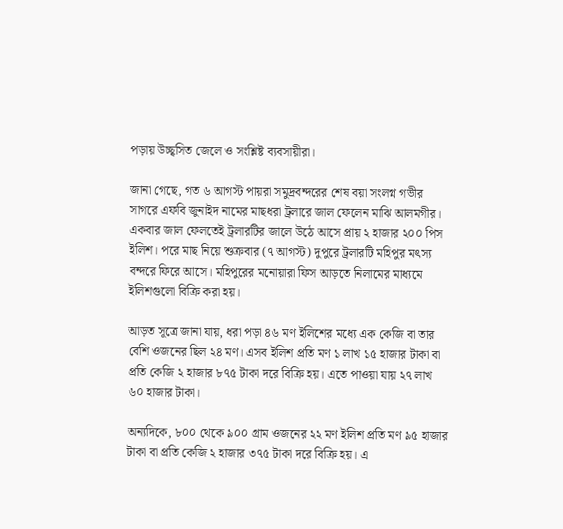পড়ায় উচ্ছ্বসিত জেলে ও সংশ্লিষ্ট ব্যবসায়ীরা।

জানা গেছে, গত ৬ আগস্ট পায়রা সমুদ্রবন্দরের শেষ বয়া সংলগ্ন গভীর সাগরে এফবি জুনাইদ নামের মাছধরা ট্রলারে জাল ফেলেন মাঝি আলমগীর। একবার জাল ফেলতেই ট্রলারটির জালে উঠে আসে প্রায় ২ হাজার ২০০ পিস ইলিশ। পরে মাছ নিয়ে শুক্রবার (৭ আগস্ট) দুপুরে ট্রলারটি মহিপুর মৎস্য বন্দরে ফিরে আসে। মহিপুরের মনোয়ারা ফিস আড়তে নিলামের মাধ্যমে ইলিশগুলো বিক্রি করা হয়।

আড়ত সূত্রে জানা যায়, ধরা পড়া ৪৬ মণ ইলিশের মধ্যে এক কেজি বা তার বেশি ওজনের ছিল ২৪ মণ। এসব ইলিশ প্রতি মণ ১ লাখ ১৫ হাজার টাকা বা প্রতি কেজি ২ হাজার ৮৭৫ টাকা দরে বিক্রি হয়। এতে পাওয়া যায় ২৭ লাখ ৬০ হাজার টাকা।

অন্যদিকে, ৮০০ থেকে ৯০০ গ্রাম ওজনের ২২ মণ ইলিশ প্রতি মণ ৯৫ হাজার টাকা বা প্রতি কেজি ২ হাজার ৩৭৫ টাকা দরে বিক্রি হয়। এ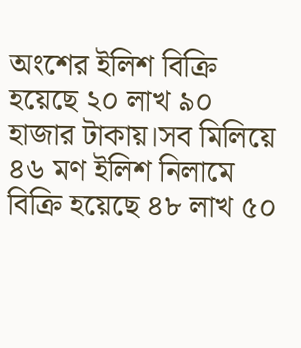অংশের ইলিশ বিক্রি হয়েছে ২০ লাখ ৯০ হাজার টাকায়।সব মিলিয়ে ৪৬ মণ ইলিশ নিলামে বিক্রি হয়েছে ৪৮ লাখ ৫০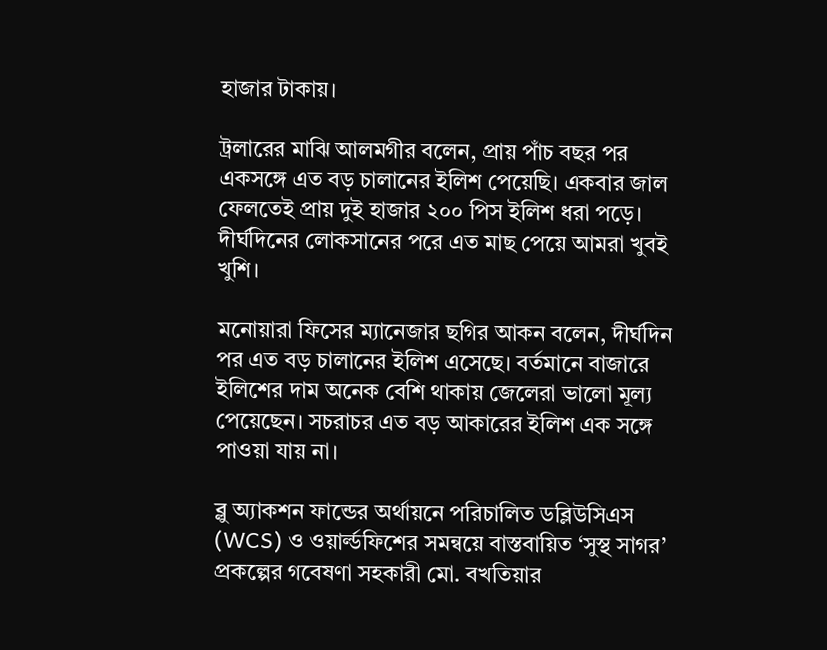হাজার টাকায়।

ট্রলারের মাঝি আলমগীর বলেন, প্রায় পাঁচ বছর পর একসঙ্গে এত বড় চালানের ইলিশ পেয়েছি। একবার জাল ফেলতেই প্রায় দুই হাজার ২০০ পিস ইলিশ ধরা পড়ে। দীর্ঘদিনের লোকসানের পরে এত মাছ পেয়ে আমরা খুবই খুশি।

মনোয়ারা ফিসের ম্যানেজার ছগির আকন বলেন, দীর্ঘদিন পর এত বড় চালানের ইলিশ এসেছে। বর্তমানে বাজারে ইলিশের দাম অনেক বেশি থাকায় জেলেরা ভালো মূল্য পেয়েছেন। সচরাচর এত বড় আকারের ইলিশ এক সঙ্গে পাওয়া যায় না।

ব্লু অ্যাকশন ফান্ডের অর্থায়নে পরিচালিত ডব্লিউসিএস (WCS) ও ওয়ার্ল্ডফিশের সমন্বয়ে বাস্তবায়িত ‘সুস্থ সাগর’ প্রকল্পের গবেষণা সহকারী মো. বখতিয়ার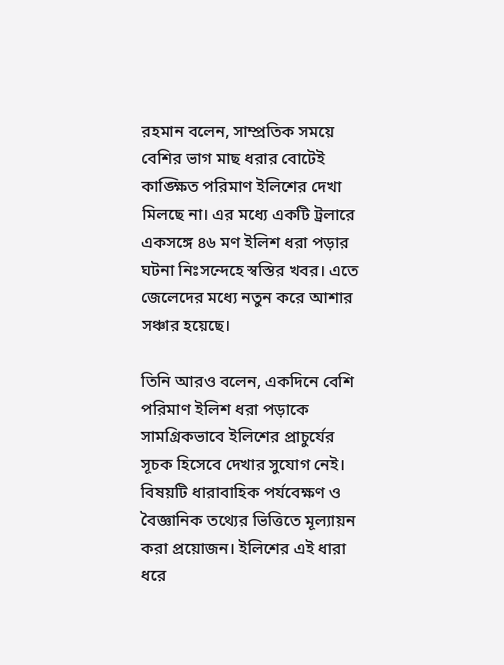রহমান বলেন, সাম্প্রতিক সময়ে বেশির ভাগ মাছ ধরার বোটেই কাঙ্ক্ষিত পরিমাণ ইলিশের দেখা মিলছে না। এর মধ্যে একটি ট্রলারে একসঙ্গে ৪৬ মণ ইলিশ ধরা পড়ার ঘটনা নিঃসন্দেহে স্বস্তির খবর। এতে জেলেদের মধ্যে নতুন করে আশার সঞ্চার হয়েছে।

তিনি আরও বলেন, একদিনে বেশি পরিমাণ ইলিশ ধরা পড়াকে সামগ্রিকভাবে ইলিশের প্রাচুর্যের সূচক হিসেবে দেখার সুযোগ নেই। বিষয়টি ধারাবাহিক পর্যবেক্ষণ ও বৈজ্ঞানিক তথ্যের ভিত্তিতে মূল্যায়ন করা প্রয়োজন। ইলিশের এই ধারা ধরে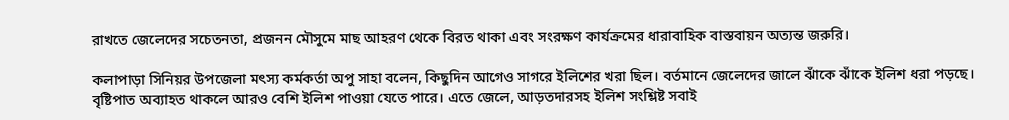রাখতে জেলেদের সচেতনতা, প্রজনন মৌসুমে মাছ আহরণ থেকে বিরত থাকা এবং সংরক্ষণ কার্যক্রমের ধারাবাহিক বাস্তবায়ন অত্যন্ত জরুরি।

কলাপাড়া সিনিয়র উপজেলা মৎস্য কর্মকর্তা অপু সাহা বলেন, কিছুদিন আগেও সাগরে ইলিশের খরা ছিল। বর্তমানে জেলেদের জালে ঝাঁকে ঝাঁকে ইলিশ ধরা পড়ছে। বৃষ্টিপাত অব্যাহত থাকলে আরও বেশি ইলিশ পাওয়া যেতে পারে। এতে জেলে, আড়তদারসহ ইলিশ সংশ্লিষ্ট সবাই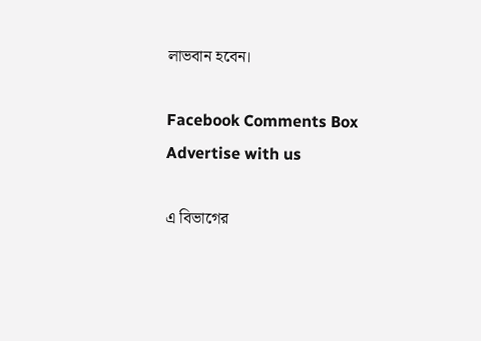লাভবান হবেন।

Facebook Comments Box
Advertise with us

এ বিভাগের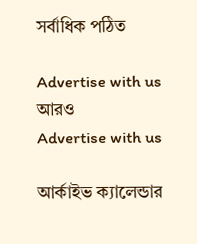সর্বাধিক পঠিত

Advertise with us
আরও
Advertise with us

আর্কাইভ ক্যালেন্ডার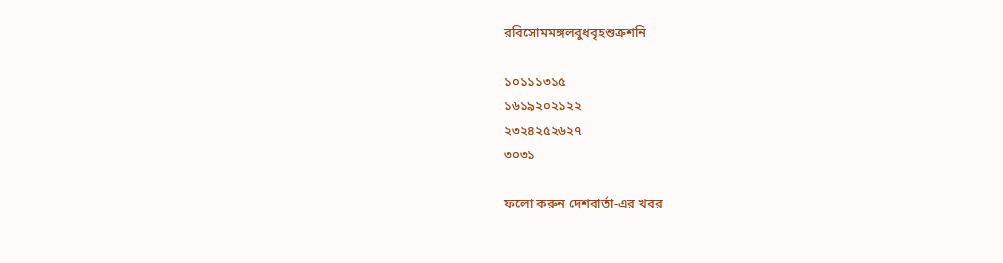রবিসোমমঙ্গলবুধবৃহশুক্রশনি

১০১১১৩১৫
১৬১৯২০২১২২
২৩২৪২৫২৬২৭
৩০৩১

ফলো করুন দেশবার্তা-এর খবর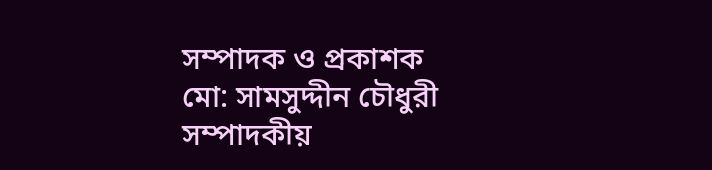সম্পাদক ও প্রকাশক
মো: সামসুদ্দীন চৌধুরী
সম্পাদকীয়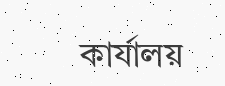কার্যালয়